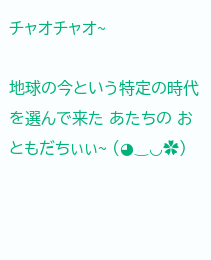チャオチャオ~

地球の今という特定の時代を選んで来た あたちの おともだちぃぃ~ (◕‿◡✿)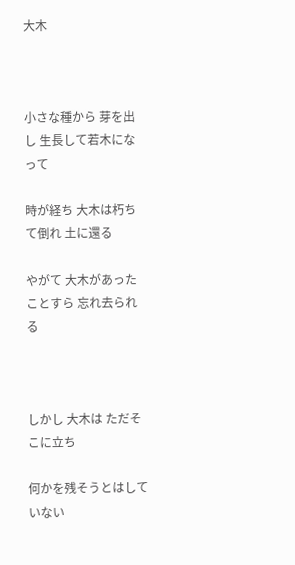大木



小さな種から 芽を出し 生長して若木になって

時が経ち 大木は朽ちて倒れ 土に還る

やがて 大木があったことすら 忘れ去られる



しかし 大木は ただそこに立ち

何かを残そうとはしていない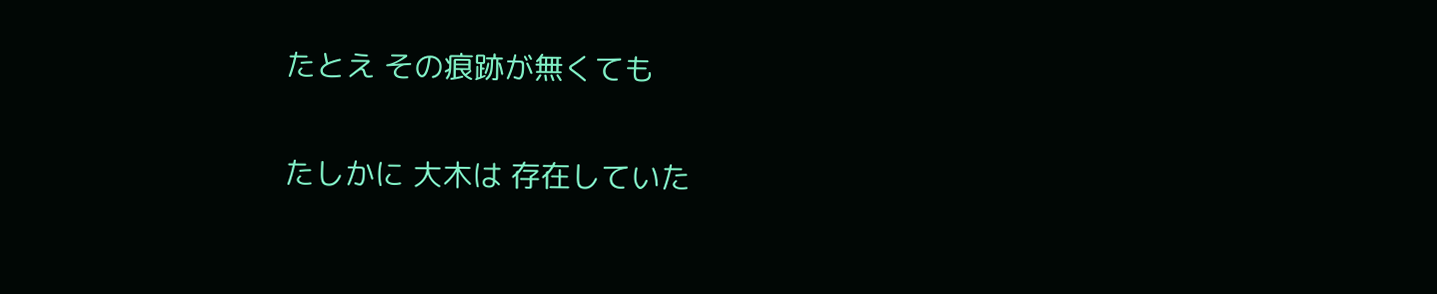たとえ その痕跡が無くても

たしかに 大木は 存在していた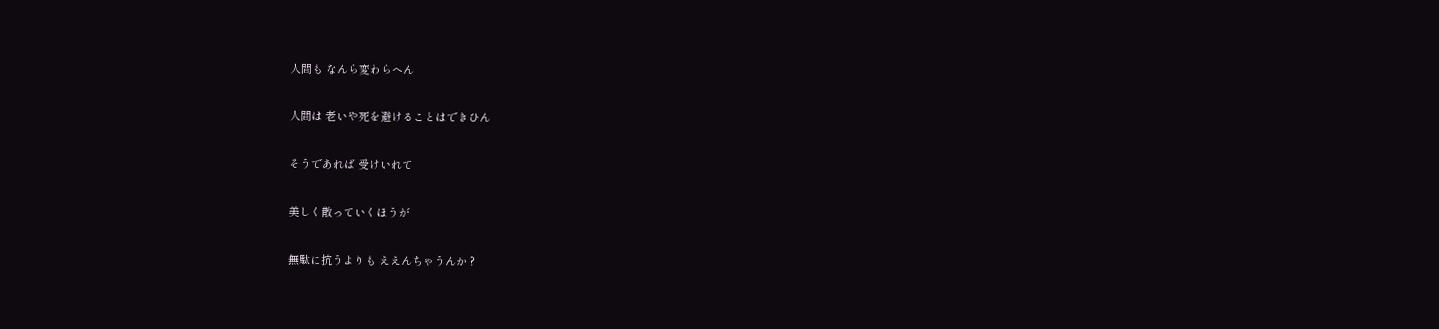人間も なんら変わらへん

人間は 老いや死を避けることはできひん

そうであれば 受けいれて

美しく散っていくほうが

無駄に抗うよりも ええんちゃうんか ?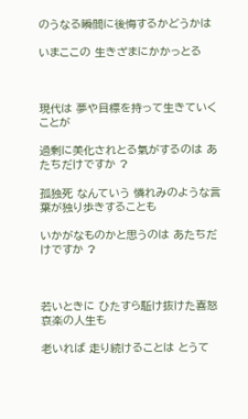のうなる瞬間に後悔するかどうかは

いまここの 生きざまにかかっとる



現代は 夢や目標を持って生きていくことが

過剰に美化されとる氣がするのは あたちだけですか ?

孤独死 なんていう 憐れみのような言葉が独り歩きすることも

いかがなものかと思うのは あたちだけですか ?



若いときに ひたすら駈け抜けた喜怒哀楽の人生も

老いれば 走り続けることは とうて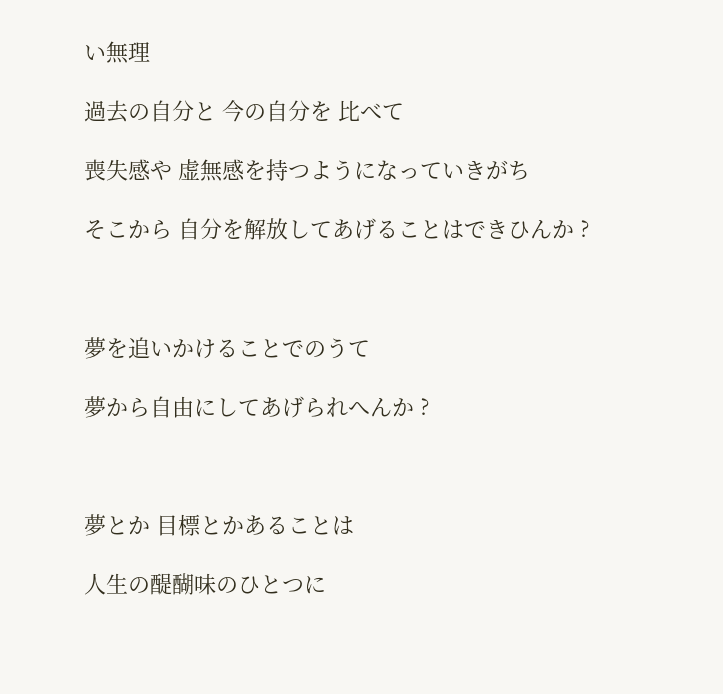い無理

過去の自分と 今の自分を 比べて

喪失感や 虚無感を持つようになっていきがち

そこから 自分を解放してあげることはできひんか ?



夢を追いかけることでのうて

夢から自由にしてあげられへんか ?



夢とか 目標とかあることは

人生の醍醐味のひとつに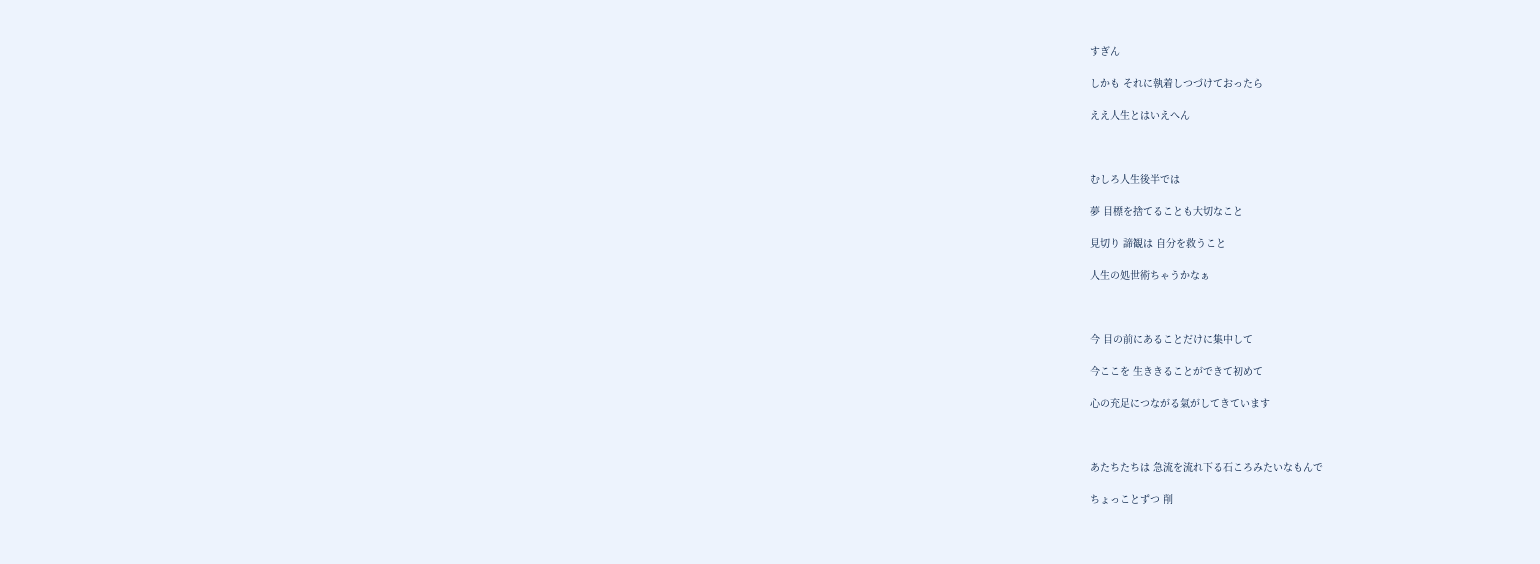すぎん

しかも それに執着しつづけておったら

ええ人生とはいえへん



むしろ人生後半では

夢 目標を捨てることも大切なこと

見切り 諦観は 自分を救うこと

人生の処世術ちゃうかなぁ



今 目の前にあることだけに集中して

今ここを 生ききることができて初めて

心の充足につながる氣がしてきています



あたちたちは 急流を流れ下る石ころみたいなもんで

ちょっことずつ 削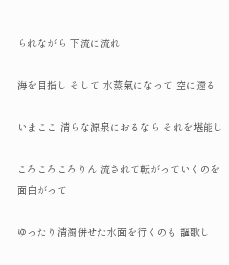られながら 下流に流れ

海を目指し そして 水蒸氣になって 空に還る

いまここ 清らな源泉におるなら それを堪能し

ころころころりん 流されて転がっていくのを 面白がって

ゆったり清濁併せた水面を行くのも 謳歌し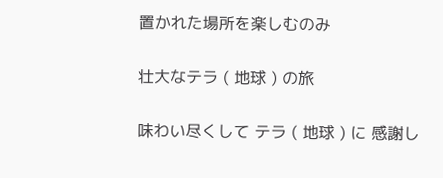置かれた場所を楽しむのみ

壮大なテラ ( 地球 ) の旅

味わい尽くして テラ ( 地球 ) に 感謝し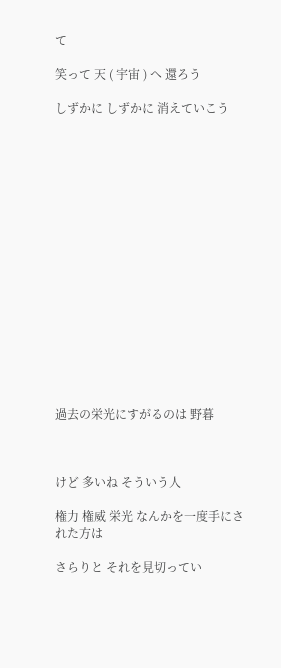て

笑って 天 ( 宇宙 ) へ 還ろう

しずかに しずかに 消えていこう

















過去の栄光にすがるのは 野暮



けど 多いね そういう人

権力 権威 栄光 なんかを一度手にされた方は

さらりと それを見切ってい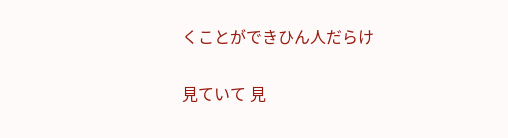くことができひん人だらけ

見ていて 見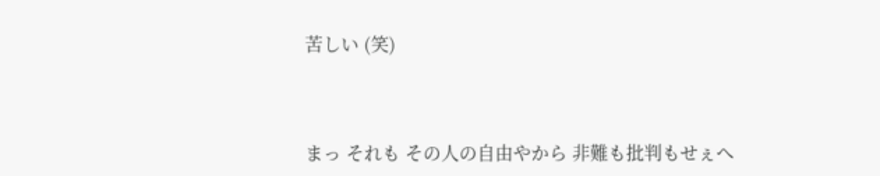苦しい (笑)



まっ それも その人の自由やから 非難も批判もせぇへ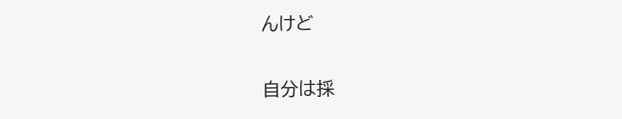んけど

自分は採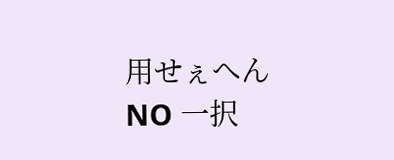用せぇへん NO 一択